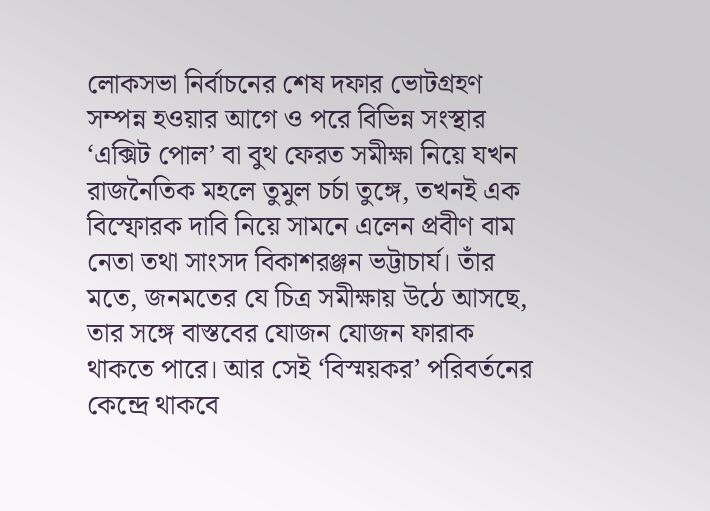লোকসভা নির্বাচনের শেষ দফার ভোটগ্রহণ সম্পন্ন হওয়ার আগে ও পরে বিভিন্ন সংস্থার ‘এক্সিট পোল’ বা বুথ ফেরত সমীক্ষা নিয়ে যখন রাজনৈতিক মহলে তুমুল চর্চা তুঙ্গে, তখনই এক বিস্ফোরক দাবি নিয়ে সামনে এলেন প্রবীণ বাম নেতা তথা সাংসদ বিকাশরঞ্জন ভট্টাচার্য। তাঁর মতে, জনমতের যে চিত্র সমীক্ষায় উঠে আসছে, তার সঙ্গে বাস্তবের যোজন যোজন ফারাক থাকতে পারে। আর সেই ‘বিস্ময়কর’ পরিবর্তনের কেন্দ্রে থাকবে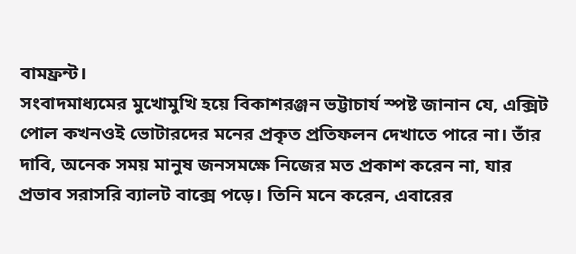বামফ্রন্ট।
সংবাদমাধ্যমের মুখোমুখি হয়ে বিকাশরঞ্জন ভট্টাচার্য স্পষ্ট জানান যে, এক্সিট পোল কখনওই ভোটারদের মনের প্রকৃত প্রতিফলন দেখাতে পারে না। তাঁর দাবি, অনেক সময় মানুষ জনসমক্ষে নিজের মত প্রকাশ করেন না, যার প্রভাব সরাসরি ব্যালট বাক্সে পড়ে। তিনি মনে করেন, এবারের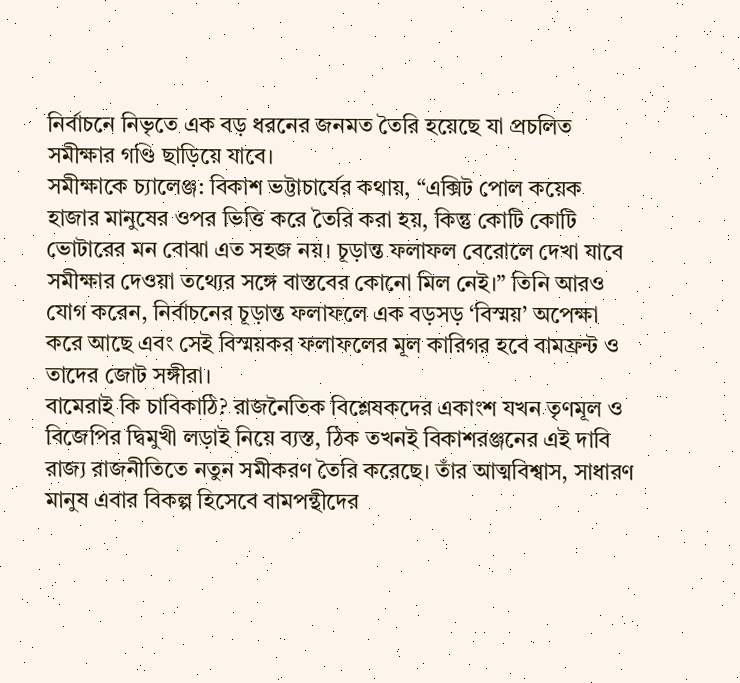নির্বাচনে নিভৃতে এক বড় ধরনের জনমত তৈরি হয়েছে যা প্রচলিত সমীক্ষার গণ্ডি ছাড়িয়ে যাবে।
সমীক্ষাকে চ্যালেঞ্জ: বিকাশ ভট্টাচার্যের কথায়, “এক্সিট পোল কয়েক হাজার মানুষের ওপর ভিত্তি করে তৈরি করা হয়, কিন্তু কোটি কোটি ভোটারের মন বোঝা এত সহজ নয়। চূড়ান্ত ফলাফল বেরোলে দেখা যাবে সমীক্ষার দেওয়া তথ্যের সঙ্গে বাস্তবের কোনো মিল নেই।” তিনি আরও যোগ করেন, নির্বাচনের চূড়ান্ত ফলাফলে এক বড়সড় ‘বিস্ময়’ অপেক্ষা করে আছে এবং সেই বিস্ময়কর ফলাফলের মূল কারিগর হবে বামফ্রন্ট ও তাদের জোট সঙ্গীরা।
বামেরাই কি চাবিকাঠি? রাজনৈতিক বিশ্লেষকদের একাংশ যখন তৃণমূল ও বিজেপির দ্বিমুখী লড়াই নিয়ে ব্যস্ত, ঠিক তখনই বিকাশরঞ্জনের এই দাবি রাজ্য রাজনীতিতে নতুন সমীকরণ তৈরি করেছে। তাঁর আত্মবিশ্বাস, সাধারণ মানুষ এবার বিকল্প হিসেবে বামপন্থীদের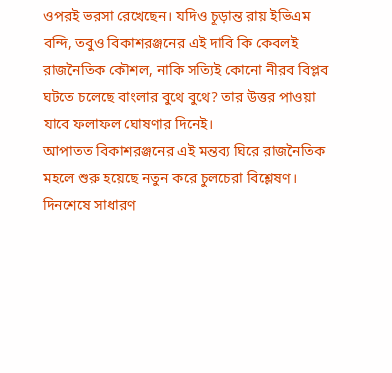ওপরই ভরসা রেখেছেন। যদিও চূড়ান্ত রায় ইভিএম বন্দি, তবুও বিকাশরঞ্জনের এই দাবি কি কেবলই রাজনৈতিক কৌশল, নাকি সত্যিই কোনো নীরব বিপ্লব ঘটতে চলেছে বাংলার বুথে বুথে? তার উত্তর পাওয়া যাবে ফলাফল ঘোষণার দিনেই।
আপাতত বিকাশরঞ্জনের এই মন্তব্য ঘিরে রাজনৈতিক মহলে শুরু হয়েছে নতুন করে চুলচেরা বিশ্লেষণ। দিনশেষে সাধারণ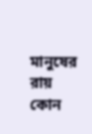মানুষের রায় কোন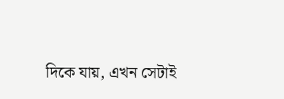দিকে যায়, এখন সেটাই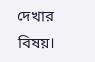দেখার বিষয়।